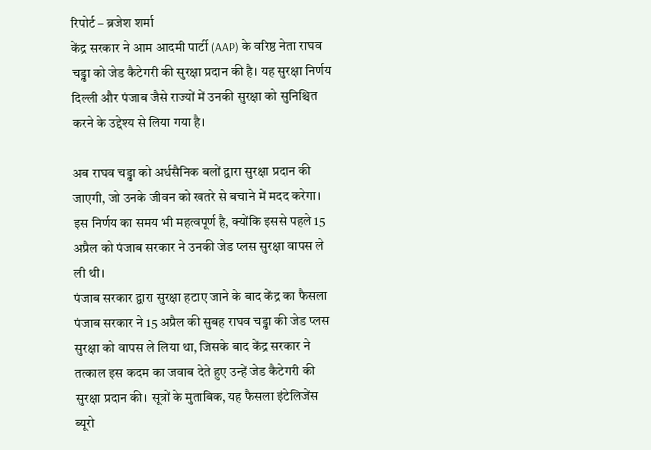रिपोर्ट – ब्रजेश शर्मा
केंद्र सरकार ने आम आदमी पार्टी (AAP) के वरिष्ठ नेता राघव चड्ढा को जेड कैटेगरी की सुरक्षा प्रदान की है। यह सुरक्षा निर्णय दिल्ली और पंजाब जैसे राज्यों में उनकी सुरक्षा को सुनिश्चित करने के उद्देश्य से लिया गया है।

अब राघव चड्ढा को अर्धसैनिक बलों द्वारा सुरक्षा प्रदान की जाएगी, जो उनके जीवन को खतरे से बचाने में मदद करेगा। इस निर्णय का समय भी महत्वपूर्ण है, क्योंकि इससे पहले 15 अप्रैल को पंजाब सरकार ने उनकी जेड प्लस सुरक्षा वापस ले ली थी।
पंजाब सरकार द्वारा सुरक्षा हटाए जाने के बाद केंद्र का फैसला
पंजाब सरकार ने 15 अप्रैल की सुबह राघव चड्ढा की जेड प्लस सुरक्षा को वापस ले लिया था, जिसके बाद केंद्र सरकार ने तत्काल इस कदम का जवाब देते हुए उन्हें जेड कैटेगरी की सुरक्षा प्रदान की। सूत्रों के मुताबिक, यह फैसला इंटेलिजेंस ब्यूरो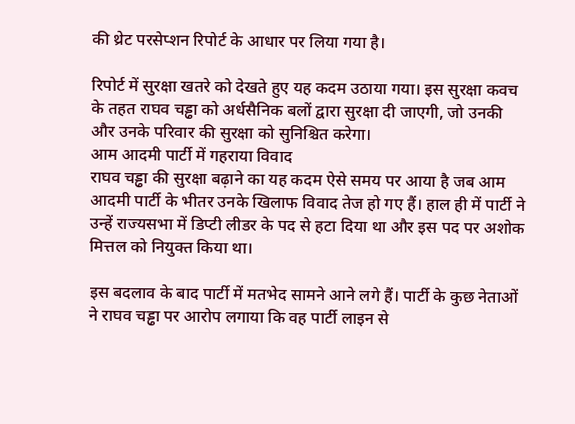की थ्रेट परसेप्शन रिपोर्ट के आधार पर लिया गया है।

रिपोर्ट में सुरक्षा खतरे को देखते हुए यह कदम उठाया गया। इस सुरक्षा कवच के तहत राघव चड्ढा को अर्धसैनिक बलों द्वारा सुरक्षा दी जाएगी, जो उनकी और उनके परिवार की सुरक्षा को सुनिश्चित करेगा।
आम आदमी पार्टी में गहराया विवाद
राघव चड्ढा की सुरक्षा बढ़ाने का यह कदम ऐसे समय पर आया है जब आम आदमी पार्टी के भीतर उनके खिलाफ विवाद तेज हो गए हैं। हाल ही में पार्टी ने उन्हें राज्यसभा में डिप्टी लीडर के पद से हटा दिया था और इस पद पर अशोक मित्तल को नियुक्त किया था।

इस बदलाव के बाद पार्टी में मतभेद सामने आने लगे हैं। पार्टी के कुछ नेताओं ने राघव चड्ढा पर आरोप लगाया कि वह पार्टी लाइन से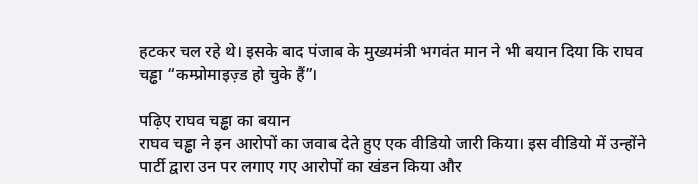हटकर चल रहे थे। इसके बाद पंजाब के मुख्यमंत्री भगवंत मान ने भी बयान दिया कि राघव चड्ढा “कम्प्रोमाइज़्ड हो चुके हैं”।

पढ़िए राघव चड्ढा का बयान
राघव चड्ढा ने इन आरोपों का जवाब देते हुए एक वीडियो जारी किया। इस वीडियो में उन्होंने पार्टी द्वारा उन पर लगाए गए आरोपों का खंडन किया और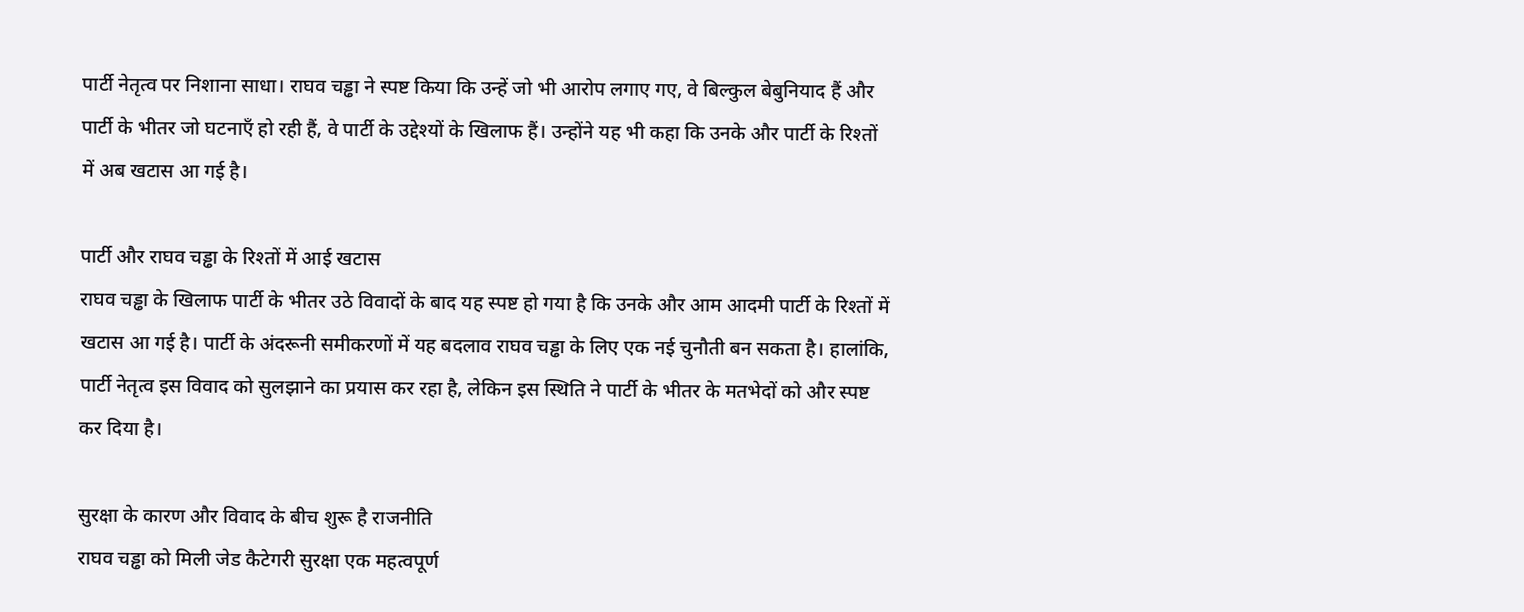पार्टी नेतृत्व पर निशाना साधा। राघव चड्ढा ने स्पष्ट किया कि उन्हें जो भी आरोप लगाए गए, वे बिल्कुल बेबुनियाद हैं और पार्टी के भीतर जो घटनाएँ हो रही हैं, वे पार्टी के उद्देश्यों के खिलाफ हैं। उन्होंने यह भी कहा कि उनके और पार्टी के रिश्तों में अब खटास आ गई है।

पार्टी और राघव चड्ढा के रिश्तों में आई खटास
राघव चड्ढा के खिलाफ पार्टी के भीतर उठे विवादों के बाद यह स्पष्ट हो गया है कि उनके और आम आदमी पार्टी के रिश्तों में खटास आ गई है। पार्टी के अंदरूनी समीकरणों में यह बदलाव राघव चड्ढा के लिए एक नई चुनौती बन सकता है। हालांकि, पार्टी नेतृत्व इस विवाद को सुलझाने का प्रयास कर रहा है, लेकिन इस स्थिति ने पार्टी के भीतर के मतभेदों को और स्पष्ट कर दिया है।

सुरक्षा के कारण और विवाद के बीच शुरू है राजनीति
राघव चड्ढा को मिली जेड कैटेगरी सुरक्षा एक महत्वपूर्ण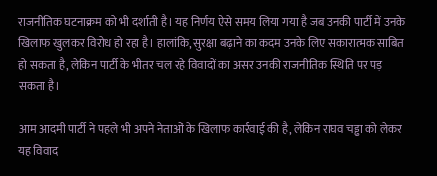राजनीतिक घटनाक्रम को भी दर्शाती है। यह निर्णय ऐसे समय लिया गया है जब उनकी पार्टी में उनके खिलाफ खुलकर विरोध हो रहा है। हालांकि, सुरक्षा बढ़ाने का कदम उनके लिए सकारात्मक साबित हो सकता है, लेकिन पार्टी के भीतर चल रहे विवादों का असर उनकी राजनीतिक स्थिति पर पड़ सकता है।

आम आदमी पार्टी ने पहले भी अपने नेताओं के खिलाफ कार्रवाई की है, लेकिन राघव चड्ढा को लेकर यह विवाद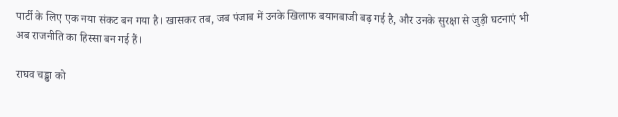पार्टी के लिए एक नया संकट बन गया है। खासकर तब, जब पंजाब में उनके खिलाफ बयानबाजी बढ़ गई है, और उनके सुरक्षा से जुड़ी घटनाएं भी अब राजनीति का हिस्सा बन गई हैं।

राघव चड्ढा को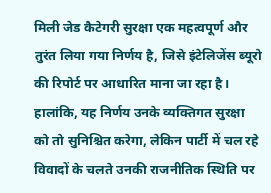मिली जेड कैटेगरी सुरक्षा एक महत्वपूर्ण और तुरंत लिया गया निर्णय है, जिसे इंटेलिजेंस ब्यूरो की रिपोर्ट पर आधारित माना जा रहा है। हालांकि, यह निर्णय उनके व्यक्तिगत सुरक्षा को तो सुनिश्चित करेगा, लेकिन पार्टी में चल रहे विवादों के चलते उनकी राजनीतिक स्थिति पर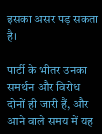इसका असर पड़ सकता है।

पार्टी के भीतर उनका समर्थन और विरोध दोनों ही जारी हैं, और आने वाले समय में यह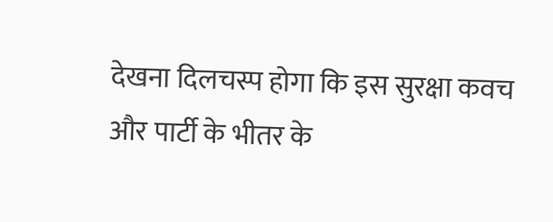देखना दिलचस्प होगा कि इस सुरक्षा कवच और पार्टी के भीतर के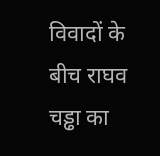विवादों के बीच राघव चड्ढा का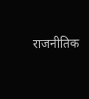राजनीतिक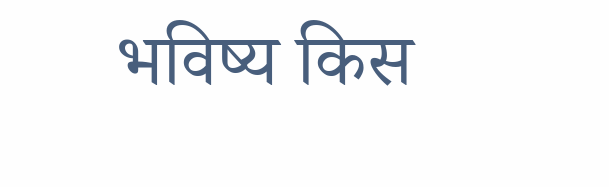भविष्य किस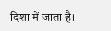दिशा में जाता है।